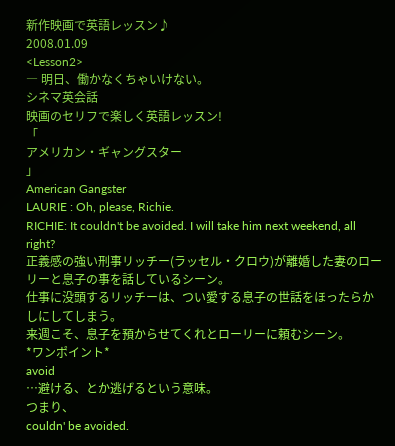新作映画で英語レッスン♪
2008.01.09
<Lesson2>
― 明日、働かなくちゃいけない。
シネマ英会話
映画のセリフで楽しく英語レッスン!
「
アメリカン・ギャングスター
」
American Gangster
LAURIE : Oh, please, Richie.
RICHIE: It couldn't be avoided. I will take him next weekend, all right?
正義感の強い刑事リッチー(ラッセル・クロウ)が離婚した妻のローリーと息子の事を話しているシーン。
仕事に没頭するリッチーは、つい愛する息子の世話をほったらかしにしてしまう。
来週こそ、息子を預からせてくれとローリーに頼むシーン。
*ワンポイント*
avoid
…避ける、とか逃げるという意味。
つまり、
couldn' be avoided.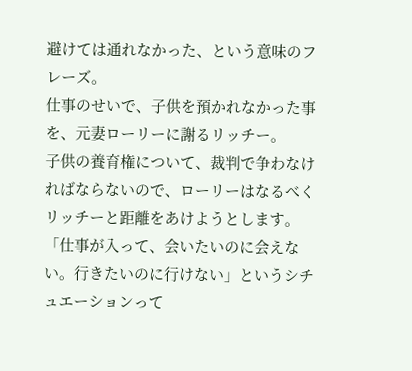避けては通れなかった、という意味のフレーズ。
仕事のせいで、子供を預かれなかった事を、元妻ローリーに謝るリッチー。
子供の養育権について、裁判で争わなければならないので、ローリーはなるべくリッチーと距離をあけようとします。
「仕事が入って、会いたいのに会えない。行きたいのに行けない」というシチュエーションって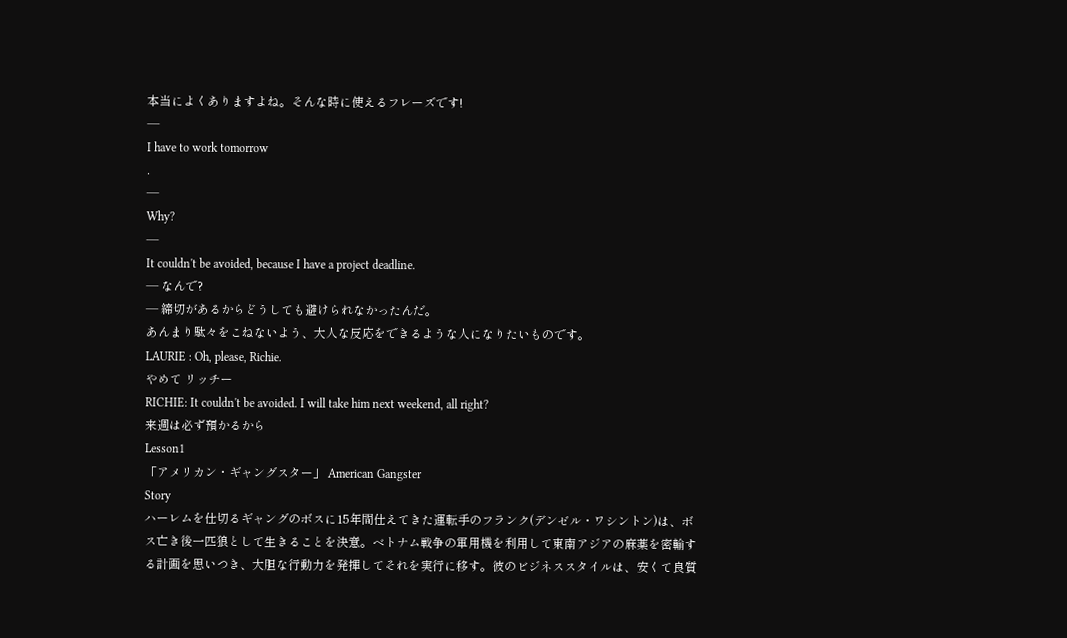本当によくありますよね。そんな時に使えるフレーズです!
―
I have to work tomorrow
.
―
Why?
―
It couldn't be avoided, because I have a project deadline.
― なんで?
― 締切があるからどうしても避けられなかったんだ。
あんまり駄々をこねないよう、大人な反応をできるような人になりたいものです。
LAURIE : Oh, please, Richie.
やめて リッチー
RICHIE: It couldn't be avoided. I will take him next weekend, all right?
来週は必ず預かるから
Lesson1
「アメリカン・ギャングスター」 American Gangster
Story
ハーレムを仕切るギャングのボスに15年間仕えてきた運転手のフランク(デンゼル・ワシントン)は、ボス亡き後一匹狼として生きることを決意。ベトナム戦争の軍用機を利用して東南アジアの麻薬を密輸する計画を思いつき、大胆な行動力を発揮してそれを実行に移す。彼のビジネススタイルは、安くて良質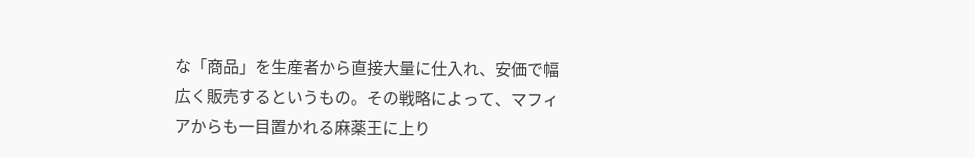な「商品」を生産者から直接大量に仕入れ、安価で幅広く販売するというもの。その戦略によって、マフィアからも一目置かれる麻薬王に上り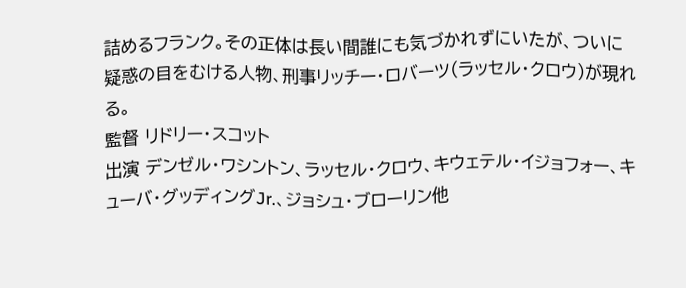詰めるフランク。その正体は長い間誰にも気づかれずにいたが、ついに疑惑の目をむける人物、刑事リッチー・ロバーツ(ラッセル・クロウ)が現れる。
監督 リドリー・スコット
出演 デンゼル・ワシントン、ラッセル・クロウ、キウェテル・イジョフォー、キューバ・グッディングJr.、ジョシュ・ブローリン他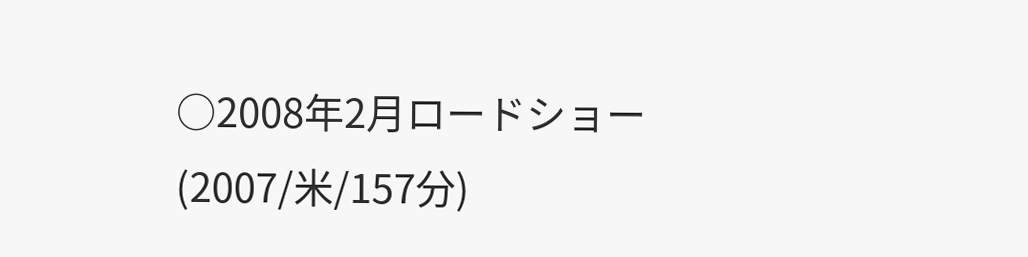○2008年2月ロードショー(2007/米/157分)